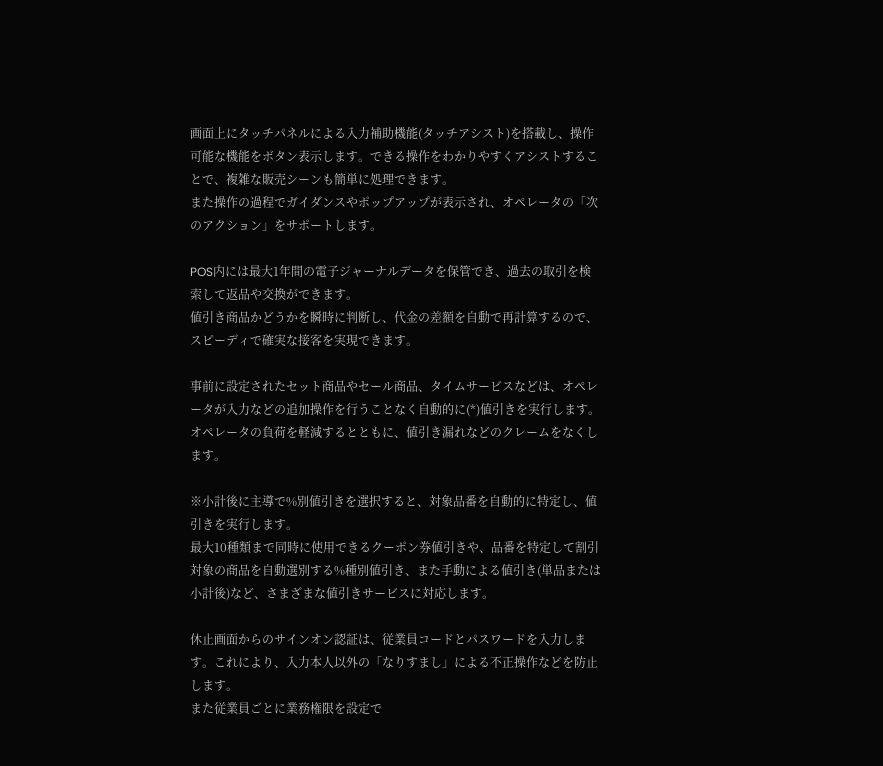画面上にタッチパネルによる入力補助機能(タッチアシスト)を搭載し、操作可能な機能をボタン表示します。できる操作をわかりやすくアシストすることで、複雑な販売シーンも簡単に処理できます。
また操作の過程でガイダンスやポップアップが表示され、オペレータの「次のアクション」をサポートします。

POS内には最大1年間の電子ジャーナルデータを保管でき、過去の取引を検索して返品や交換ができます。
値引き商品かどうかを瞬時に判断し、代金の差額を自動で再計算するので、スピーディで確実な接客を実現できます。

事前に設定されたセット商品やセール商品、タイムサービスなどは、オペレータが入力などの追加操作を行うことなく自動的に(*)値引きを実行します。オペレータの負荷を軽減するとともに、値引き漏れなどのクレームをなくします。

※小計後に主導で%別値引きを選択すると、対象品番を自動的に特定し、値引きを実行します。
最大10種類まで同時に使用できるクーポン券値引きや、品番を特定して割引対象の商品を自動選別する%種別値引き、また手動による値引き(単品または小計後)など、さまざまな値引きサービスに対応します。

休止画面からのサインオン認証は、従業員コードとパスワードを入力します。これにより、入力本人以外の「なりすまし」による不正操作などを防止します。
また従業員ごとに業務権限を設定で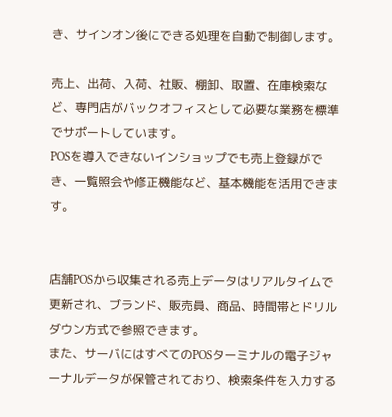き、サインオン後にできる処理を自動で制御します。

売上、出荷、入荷、社販、棚卸、取置、在庫検索など、専門店がバックオフィスとして必要な業務を標準でサポートしています。
POSを導入できないインショップでも売上登録ができ、一覧照会や修正機能など、基本機能を活用できます。


店舗POSから収集される売上データはリアルタイムで更新され、ブランド、販売員、商品、時間帯とドリルダウン方式で参照できます。
また、サーバにはすべてのPOSターミナルの電子ジャーナルデータが保管されており、検索条件を入力する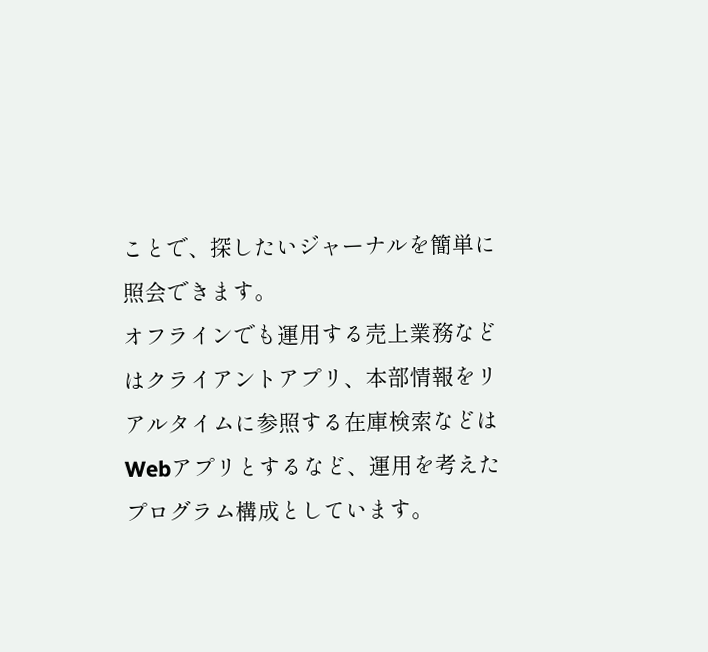ことで、探したいジャーナルを簡単に照会できます。
オフラインでも運用する売上業務などはクライアントアプリ、本部情報をリアルタイムに参照する在庫検索などはWebアプリとするなど、運用を考えたプログラム構成としています。